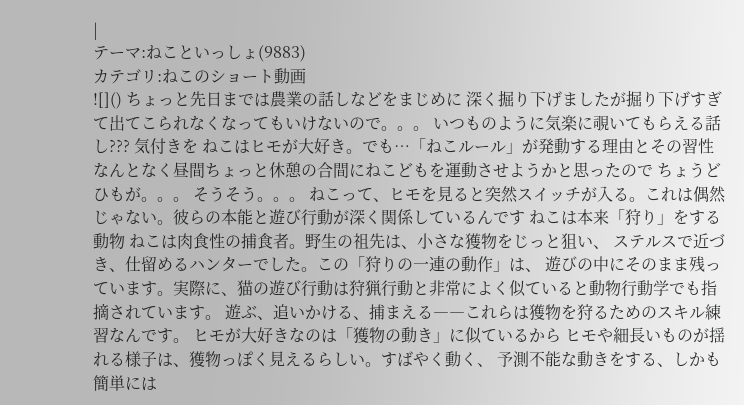|
テーマ:ねこといっしょ(9883)
カテゴリ:ねこのショート動画
![]() ちょっと先日までは農業の話しなどをまじめに 深く掘り下げましたが掘り下げすぎて出てこられなくなってもいけないので。。。 いつものように気楽に覗いてもらえる話し??? 気付きを ねこはヒモが大好き。でも…「ねこルール」が発動する理由とその習性 なんとなく昼間ちょっと休憩の合間にねこどもを運動させようかと思ったので ちょうどひもが。。。 そうそう。。。 ねこって、ヒモを見ると突然スイッチが入る。これは偶然じゃない。彼らの本能と遊び行動が深く関係しているんです ねこは本来「狩り」をする動物 ねこは肉食性の捕食者。野生の祖先は、小さな獲物をじっと狙い、 ステルスで近づき、仕留めるハンターでした。この「狩りの一連の動作」は、 遊びの中にそのまま残っています。実際に、猫の遊び行動は狩猟行動と非常によく似ていると動物行動学でも指摘されています。 遊ぶ、追いかける、捕まえる――これらは獲物を狩るためのスキル練習なんです。 ヒモが大好きなのは「獲物の動き」に似ているから ヒモや細長いものが揺れる様子は、獲物っぽく見えるらしい。すばやく動く、 予測不能な動きをする、しかも簡単には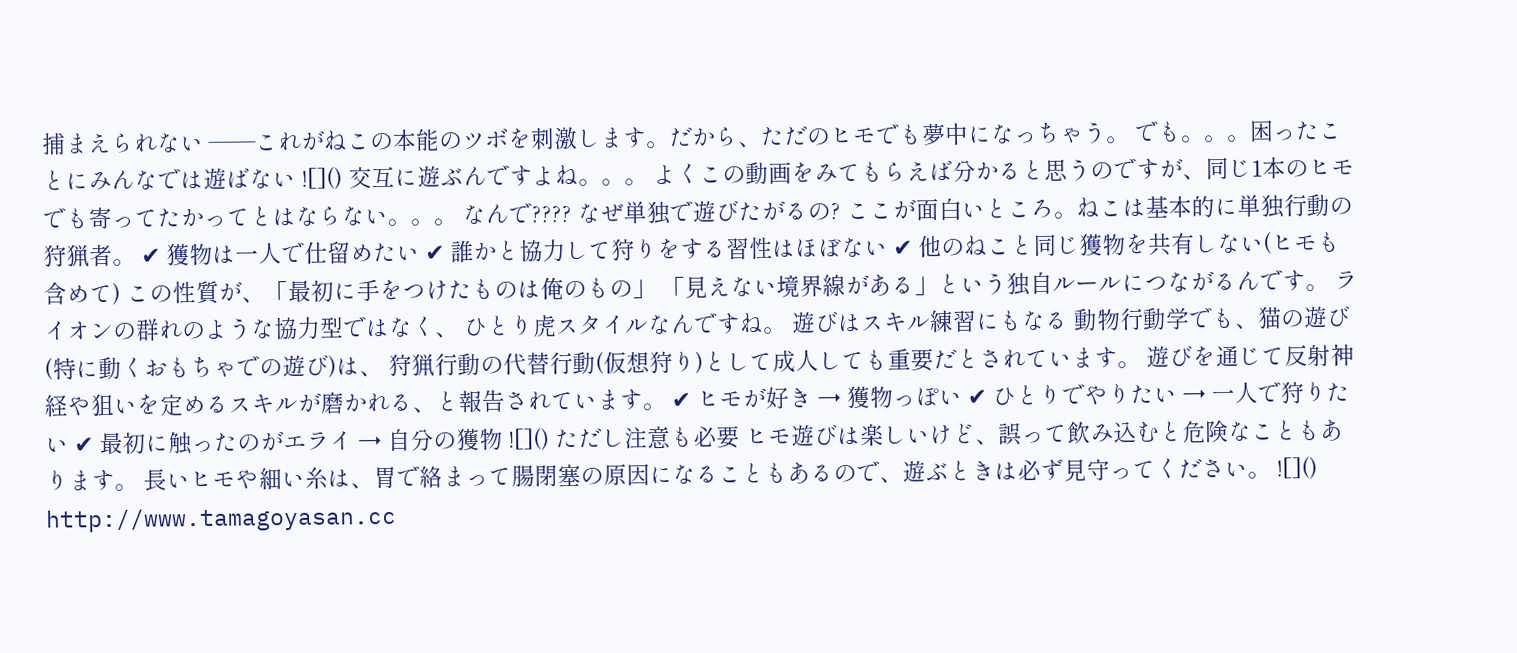捕まえられない ――これがねこの本能のツボを刺激します。だから、ただのヒモでも夢中になっちゃう。 でも。。。困ったことにみんなでは遊ばない ![]() 交互に遊ぶんですよね。。。 よくこの動画をみてもらえば分かると思うのですが、同じ1本のヒモでも寄ってたかってとはならない。。。 なんで???? なぜ単独で遊びたがるの? ここが面白いところ。ねこは基本的に単独行動の狩猟者。 ✔ 獲物は一人で仕留めたい ✔ 誰かと協力して狩りをする習性はほぼない ✔ 他のねこと同じ獲物を共有しない(ヒモも含めて) この性質が、「最初に手をつけたものは俺のもの」 「見えない境界線がある」という独自ルールにつながるんです。 ライオンの群れのような協力型ではなく、 ひとり虎スタイルなんですね。 遊びはスキル練習にもなる 動物行動学でも、猫の遊び(特に動くおもちゃでの遊び)は、 狩猟行動の代替行動(仮想狩り)として成人しても重要だとされています。 遊びを通じて反射神経や狙いを定めるスキルが磨かれる、と報告されています。 ✔ ヒモが好き → 獲物っぽい ✔ ひとりでやりたい → 一人で狩りたい ✔ 最初に触ったのがエライ → 自分の獲物 ![]() ただし注意も必要 ヒモ遊びは楽しいけど、誤って飲み込むと危険なこともあります。 長いヒモや細い糸は、胃で絡まって腸閉塞の原因になることもあるので、遊ぶときは必ず見守ってください。 ![]() http://www.tamagoyasan.cc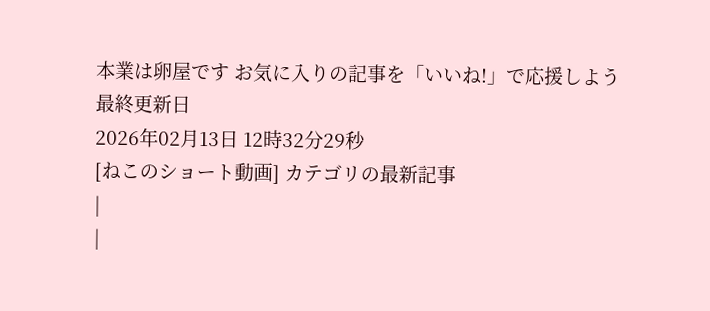本業は卵屋です お気に入りの記事を「いいね!」で応援しよう
最終更新日
2026年02月13日 12時32分29秒
[ねこのショート動画] カテゴリの最新記事
|
|